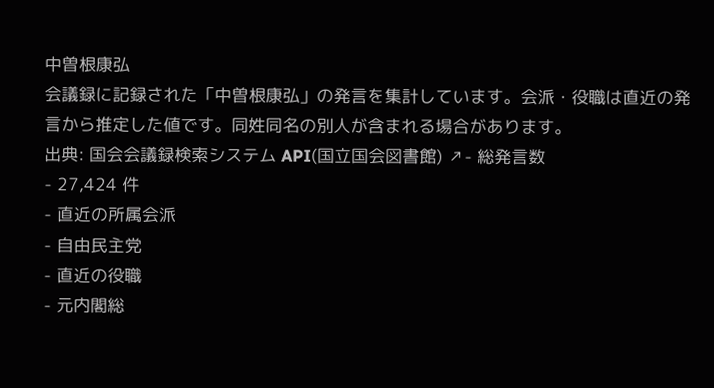中曽根康弘
会議録に記録された「中曽根康弘」の発言を集計しています。会派・役職は直近の発言から推定した値です。同姓同名の別人が含まれる場合があります。
出典: 国会会議録検索システム API(国立国会図書館) ↗- 総発言数
- 27,424 件
- 直近の所属会派
- 自由民主党
- 直近の役職
- 元内閣総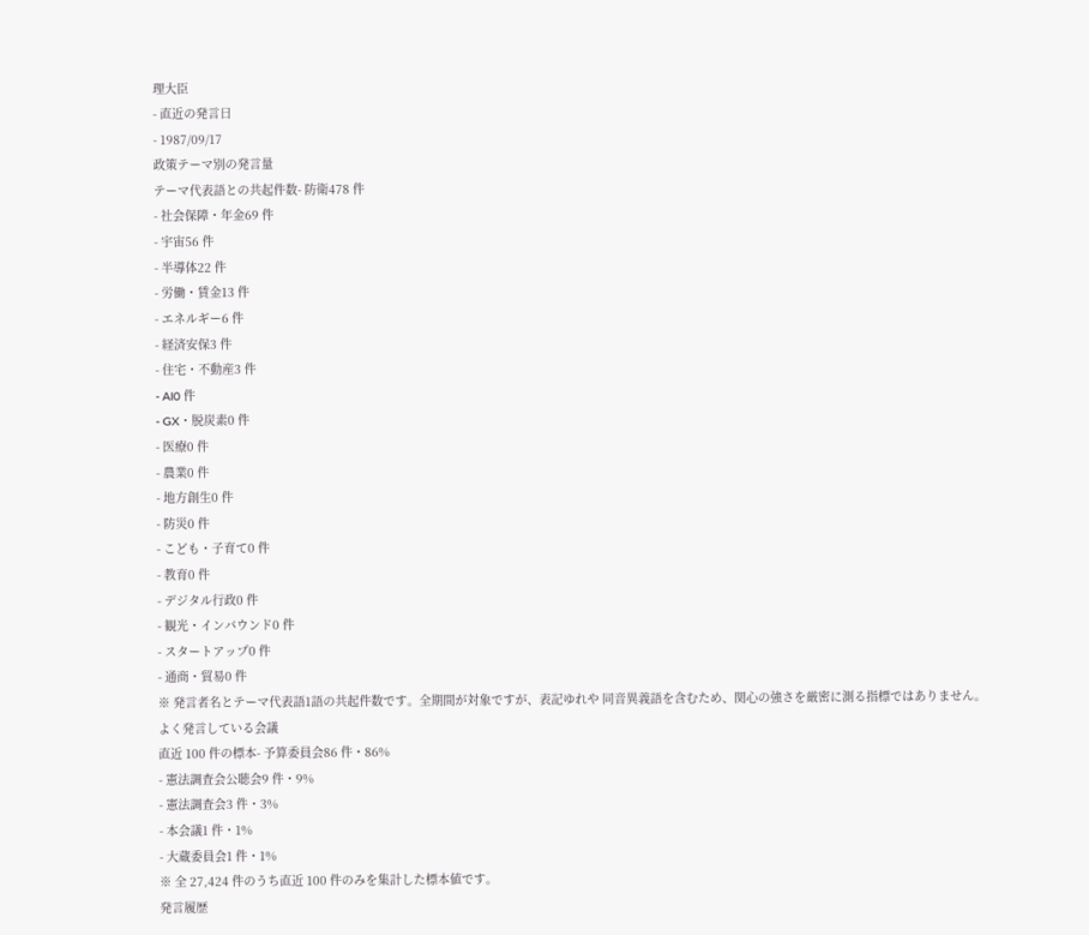理大臣
- 直近の発言日
- 1987/09/17
政策テーマ別の発言量
テーマ代表語との共起件数- 防衛478 件
- 社会保障・年金69 件
- 宇宙56 件
- 半導体22 件
- 労働・賃金13 件
- エネルギー6 件
- 経済安保3 件
- 住宅・不動産3 件
- AI0 件
- GX・脱炭素0 件
- 医療0 件
- 農業0 件
- 地方創生0 件
- 防災0 件
- こども・子育て0 件
- 教育0 件
- デジタル行政0 件
- 観光・インバウンド0 件
- スタートアップ0 件
- 通商・貿易0 件
※ 発言者名とテーマ代表語1語の共起件数です。全期間が対象ですが、表記ゆれや 同音異義語を含むため、関心の強さを厳密に測る指標ではありません。
よく発言している会議
直近 100 件の標本- 予算委員会86 件・86%
- 憲法調査会公聴会9 件・9%
- 憲法調査会3 件・3%
- 本会議1 件・1%
- 大蔵委員会1 件・1%
※ 全 27,424 件のうち直近 100 件のみを集計した標本値です。
発言履歴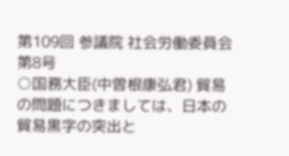第109回 参議院 社会労働委員会 第8号
○国務大臣(中曽根康弘君) 貿易の問題につきましては、日本の貿易黒字の突出と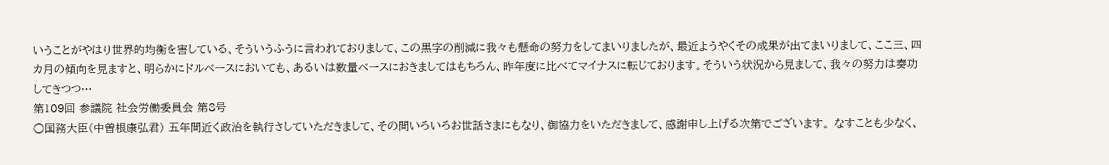いうことがやはり世界的均衡を害している、そういうふうに言われておりまして、この黒字の削減に我々も懸命の努力をしてまいりましたが、最近ようやくその成果が出てまいりまして、ここ三、四カ月の傾向を見ますと、明らかにドルベースにおいても、あるいは数量ベースにおきましてはもちろん、昨年度に比べてマイナスに転じております。そういう状況から見まして、我々の努力は奏功してきつつ…
第109回 参議院 社会労働委員会 第8号
○国務大臣(中曽根康弘君) 五年間近く政治を執行さしていただきまして、その間いろいろお世話さまにもなり、御協力をいただきまして、感謝申し上げる次第でございます。 なすことも少なく、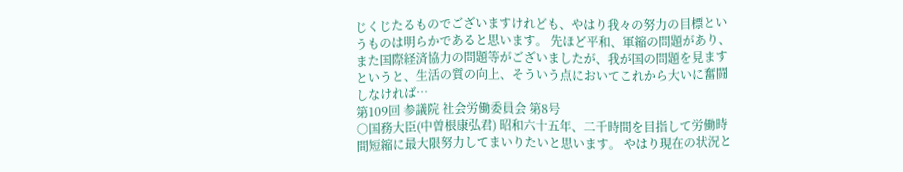じくじたるものでございますけれども、やはり我々の努力の目標というものは明らかであると思います。 先ほど平和、軍縮の問題があり、また国際経済協力の問題等がございましたが、我が国の問題を見ますというと、生活の質の向上、そういう点においてこれから大いに奮闘しなければ…
第109回 参議院 社会労働委員会 第8号
○国務大臣(中曽根康弘君) 昭和六十五年、二千時間を目指して労働時間短縮に最大限努力してまいりたいと思います。 やはり現在の状況と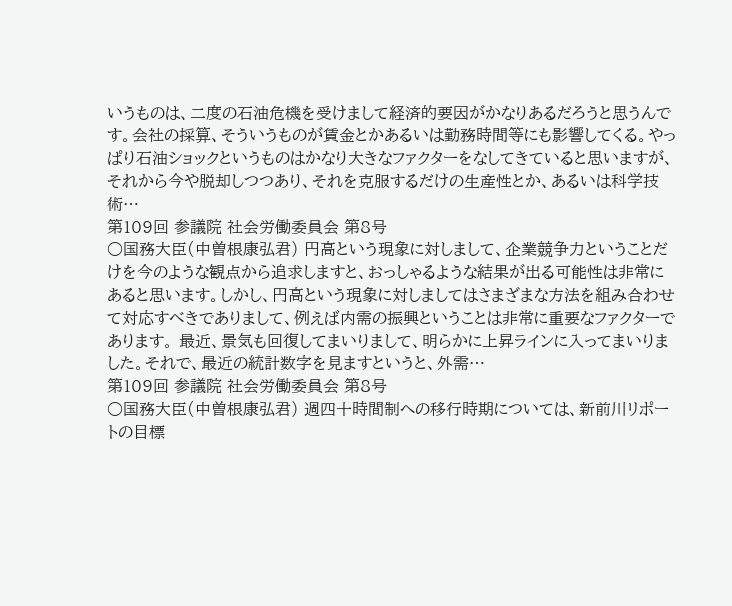いうものは、二度の石油危機を受けまして経済的要因がかなりあるだろうと思うんです。会社の採算、そういうものが賃金とかあるいは勤務時間等にも影響してくる。やっぱり石油ショックというものはかなり大きなファクターをなしてきていると思いますが、それから今や脱却しつつあり、それを克服するだけの生産性とか、あるいは科学技術…
第109回 参議院 社会労働委員会 第8号
○国務大臣(中曽根康弘君) 円高という現象に対しまして、企業競争力ということだけを今のような観点から追求しますと、おっしゃるような結果が出る可能性は非常にあると思います。しかし、円高という現象に対しましてはさまざまな方法を組み合わせて対応すべきでありまして、例えば内需の振興ということは非常に重要なファクターであります。 最近、景気も回復してまいりまして、明らかに上昇ラインに入ってまいりました。それで、最近の統計数字を見ますというと、外需…
第109回 参議院 社会労働委員会 第8号
○国務大臣(中曽根康弘君) 週四十時間制への移行時期については、新前川リポートの目標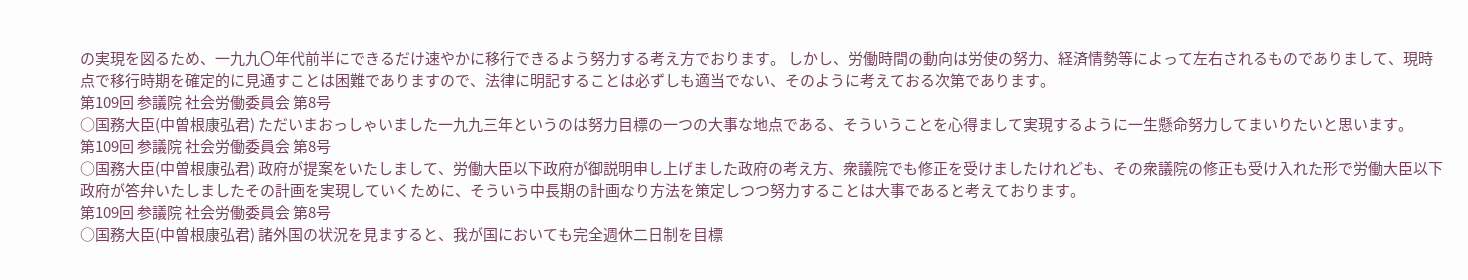の実現を図るため、一九九〇年代前半にできるだけ速やかに移行できるよう努力する考え方でおります。 しかし、労働時間の動向は労使の努力、経済情勢等によって左右されるものでありまして、現時点で移行時期を確定的に見通すことは困難でありますので、法律に明記することは必ずしも適当でない、そのように考えておる次第であります。
第109回 参議院 社会労働委員会 第8号
○国務大臣(中曽根康弘君) ただいまおっしゃいました一九九三年というのは努力目標の一つの大事な地点である、そういうことを心得まして実現するように一生懸命努力してまいりたいと思います。
第109回 参議院 社会労働委員会 第8号
○国務大臣(中曽根康弘君) 政府が提案をいたしまして、労働大臣以下政府が御説明申し上げました政府の考え方、衆議院でも修正を受けましたけれども、その衆議院の修正も受け入れた形で労働大臣以下政府が答弁いたしましたその計画を実現していくために、そういう中長期の計画なり方法を策定しつつ努力することは大事であると考えております。
第109回 参議院 社会労働委員会 第8号
○国務大臣(中曽根康弘君) 諸外国の状況を見ますると、我が国においても完全週休二日制を目標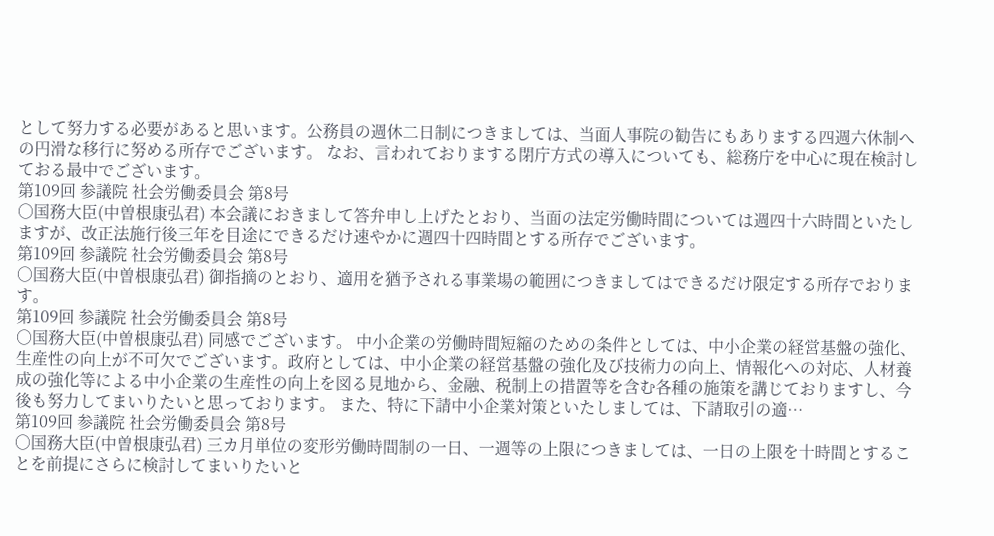として努力する必要があると思います。公務員の週休二日制につきましては、当面人事院の勧告にもありまする四週六休制への円滑な移行に努める所存でございます。 なお、言われておりまする閉庁方式の導入についても、総務庁を中心に現在検討しておる最中でございます。
第109回 参議院 社会労働委員会 第8号
○国務大臣(中曽根康弘君) 本会議におきまして答弁申し上げたとおり、当面の法定労働時間については週四十六時間といたしますが、改正法施行後三年を目途にできるだけ速やかに週四十四時間とする所存でございます。
第109回 参議院 社会労働委員会 第8号
○国務大臣(中曽根康弘君) 御指摘のとおり、適用を猶予される事業場の範囲につきましてはできるだけ限定する所存でおります。
第109回 参議院 社会労働委員会 第8号
○国務大臣(中曽根康弘君) 同感でございます。 中小企業の労働時間短縮のための条件としては、中小企業の経営基盤の強化、生産性の向上が不可欠でございます。政府としては、中小企業の経営基盤の強化及び技術力の向上、情報化への対応、人材養成の強化等による中小企業の生産性の向上を図る見地から、金融、税制上の措置等を含む各種の施策を講じておりますし、今後も努力してまいりたいと思っております。 また、特に下請中小企業対策といたしましては、下請取引の適…
第109回 参議院 社会労働委員会 第8号
○国務大臣(中曽根康弘君) 三カ月単位の変形労働時間制の一日、一週等の上限につきましては、一日の上限を十時間とすることを前提にさらに検討してまいりたいと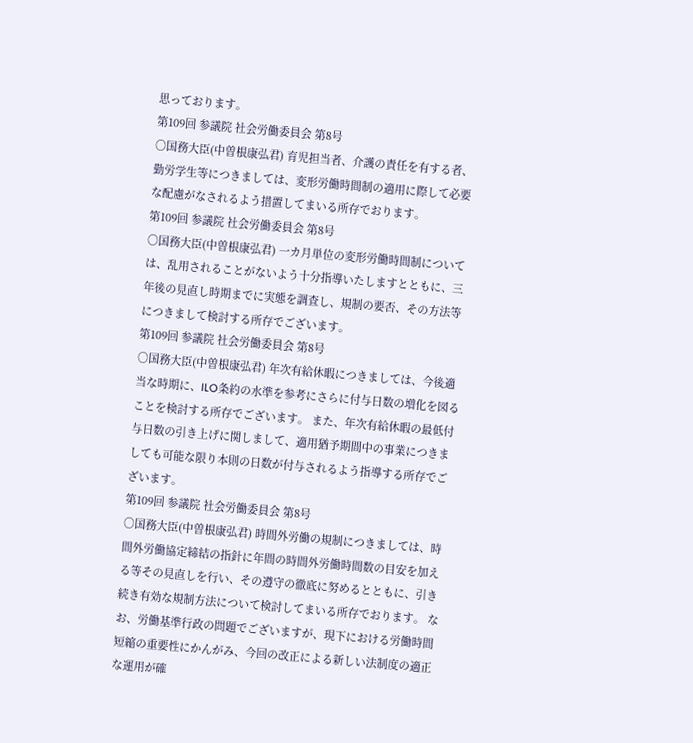思っております。
第109回 参議院 社会労働委員会 第8号
○国務大臣(中曽根康弘君) 育児担当者、介護の責任を有する者、勤労学生等につきましては、変形労働時間制の適用に際して必要な配慮がなされるよう措置してまいる所存でおります。
第109回 参議院 社会労働委員会 第8号
○国務大臣(中曽根康弘君) 一カ月単位の変形労働時間制については、乱用されることがないよう十分指導いたしますとともに、三年後の見直し時期までに実態を調査し、規制の要否、その方法等につきまして検討する所存でございます。
第109回 参議院 社会労働委員会 第8号
○国務大臣(中曽根康弘君) 年次有給休暇につきましては、今後適当な時期に、ILO条約の水準を参考にさらに付与日数の増化を図ることを検討する所存でございます。 また、年次有給休暇の最低付与日数の引き上げに関しまして、適用猶予期間中の事業につきましても可能な限り本則の日数が付与されるよう指導する所存でございます。
第109回 参議院 社会労働委員会 第8号
○国務大臣(中曽根康弘君) 時間外労働の規制につきましては、時間外労働協定締結の指針に年間の時間外労働時間数の目安を加える等その見直しを行い、その遵守の徹底に努めるとともに、引き続き有効な規制方法について検討してまいる所存でおります。 なお、労働基準行政の問題でございますが、現下における労働時間短縮の重要性にかんがみ、今回の改正による新しい法制度の適正な運用が確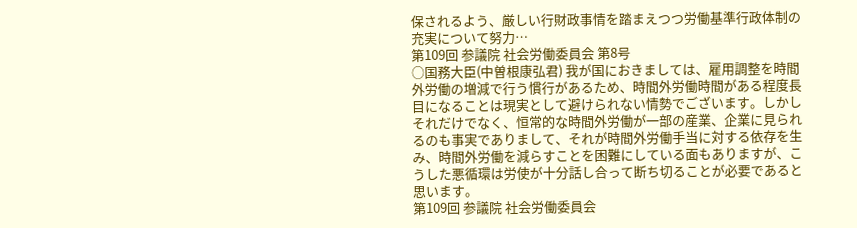保されるよう、厳しい行財政事情を踏まえつつ労働基準行政体制の充実について努力…
第109回 参議院 社会労働委員会 第8号
○国務大臣(中曽根康弘君) 我が国におきましては、雇用調整を時間外労働の増減で行う慣行があるため、時間外労働時間がある程度長目になることは現実として避けられない情勢でございます。しかしそれだけでなく、恒常的な時間外労働が一部の産業、企業に見られるのも事実でありまして、それが時間外労働手当に対する依存を生み、時間外労働を減らすことを困難にしている面もありますが、こうした悪循環は労使が十分話し合って断ち切ることが必要であると思います。
第109回 参議院 社会労働委員会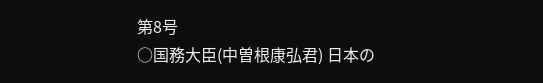第8号
○国務大臣(中曽根康弘君) 日本の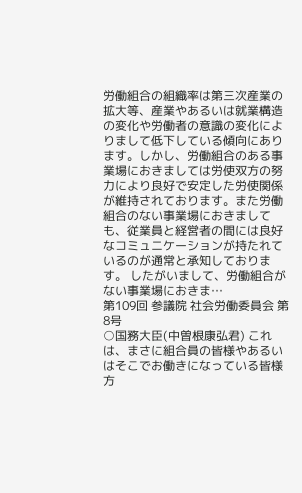労働組合の組織率は第三次産業の拡大等、産業やあるいは就業構造の変化や労働者の意識の変化によりまして低下している傾向にあります。しかし、労働組合のある事業場におきましては労使双方の努力により良好で安定した労使関係が維持されております。また労働組合のない事業場におきましても、従業員と経営者の間には良好なコミュニケーションが持たれているのが通常と承知しております。 したがいまして、労働組合がない事業場におきま…
第109回 参議院 社会労働委員会 第8号
○国務大臣(中曽根康弘君) これは、まさに組合員の皆様やあるいはそこでお働きになっている皆様方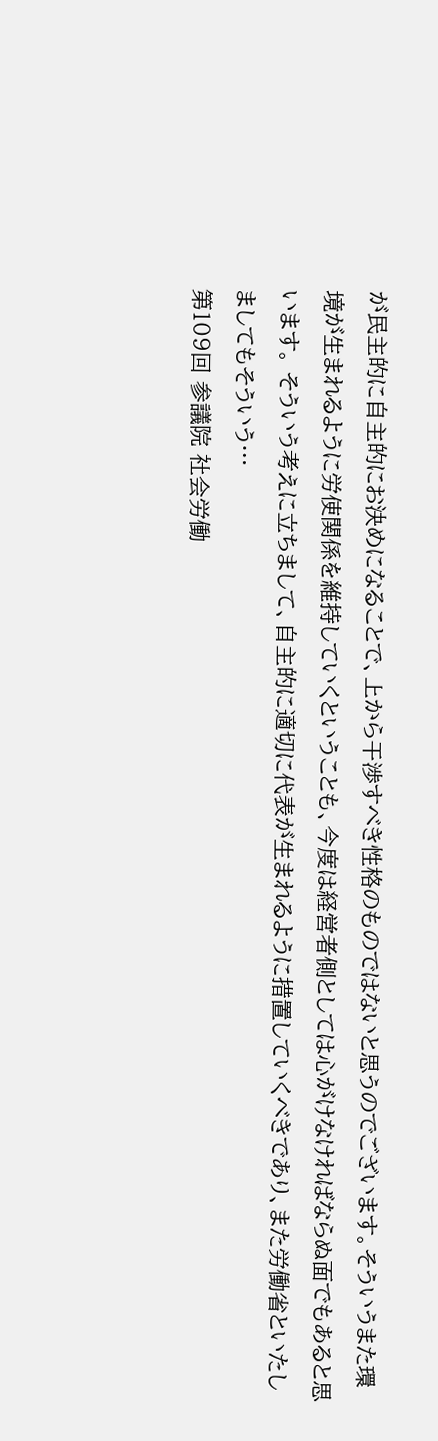が民主的に自主的にお決めになることで、上から干渉すべき性格のものではないと思うのでございます。そういうまた環境が生まれるように労使関係を維持していくということも、今度は経営者側としては心がけなければならぬ面でもあると思います。 そういう考えに立ちまして、自主的に適切に代表が生まれるように措置していくべきであり、また労働省といたしましてもそういう…
第109回 参議院 社会労働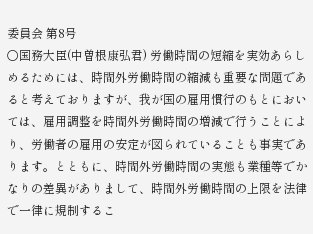委員会 第8号
○国務大臣(中曽根康弘君) 労働時間の短縮を実効あらしめるためには、時間外労働時間の縮減も重要な問題であると考えておりますが、我が国の雇用慣行のもとにおいては、雇用調整を時間外労働時間の増減で行うことにより、労働者の雇用の安定が図られていることも事実であります。とともに、時間外労働時間の実態も業種等でかなりの差異がありまして、時間外労働時間の上限を法律で一律に規制するこ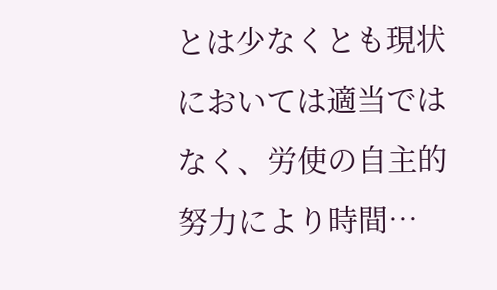とは少なくとも現状においては適当ではなく、労使の自主的努力により時間…